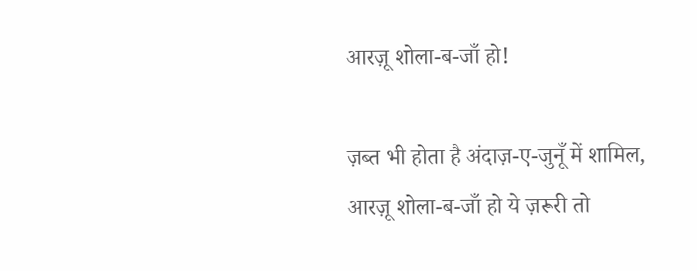आरज़ू शोला-ब-जाँ हो!

ज़ब्त भी होता है अंदाज़-ए-जुनूँ में शामिल,
आरज़ू शोला-ब-जाँ हो ये ज़रूरी तो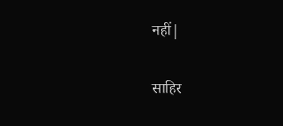नहीं|

साहिर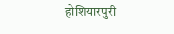होशियारपुरी